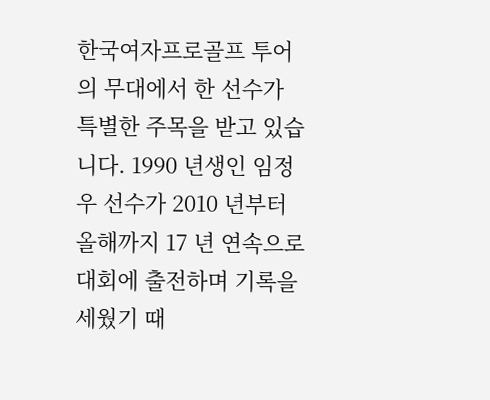한국여자프로골프 투어의 무대에서 한 선수가 특별한 주목을 받고 있습니다. 1990 년생인 임정우 선수가 2010 년부터 올해까지 17 년 연속으로 대회에 출전하며 기록을 세웠기 때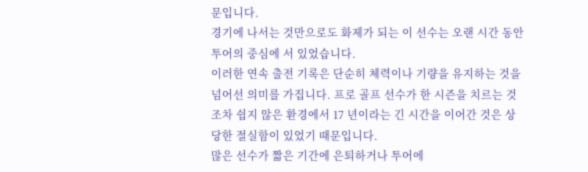문입니다.
경기에 나서는 것만으로도 화제가 되는 이 선수는 오랜 시간 동안 투어의 중심에 서 있었습니다.
이러한 연속 출전 기록은 단순히 체력이나 기량을 유지하는 것을 넘어선 의미를 가집니다. 프로 골프 선수가 한 시즌을 치르는 것조차 쉽지 않은 환경에서 17 년이라는 긴 시간을 이어간 것은 상당한 절실함이 있었기 때문입니다.
많은 선수가 짧은 기간에 은퇴하거나 투어에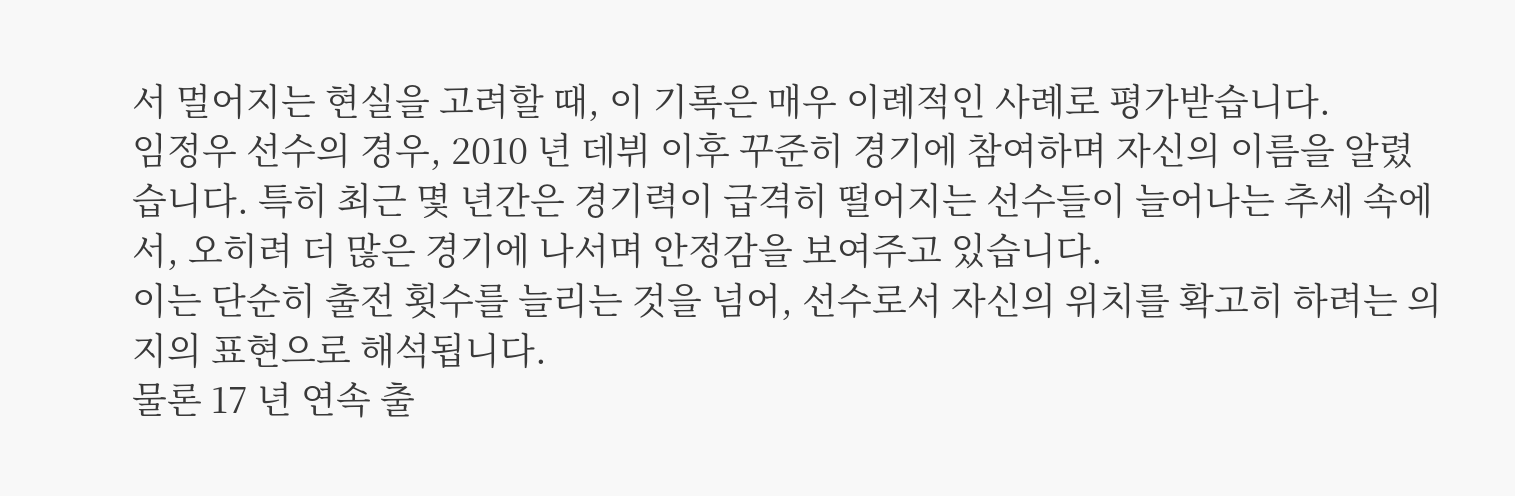서 멀어지는 현실을 고려할 때, 이 기록은 매우 이례적인 사례로 평가받습니다.
임정우 선수의 경우, 2010 년 데뷔 이후 꾸준히 경기에 참여하며 자신의 이름을 알렸습니다. 특히 최근 몇 년간은 경기력이 급격히 떨어지는 선수들이 늘어나는 추세 속에서, 오히려 더 많은 경기에 나서며 안정감을 보여주고 있습니다.
이는 단순히 출전 횟수를 늘리는 것을 넘어, 선수로서 자신의 위치를 확고히 하려는 의지의 표현으로 해석됩니다.
물론 17 년 연속 출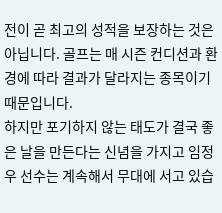전이 곧 최고의 성적을 보장하는 것은 아닙니다. 골프는 매 시즌 컨디션과 환경에 따라 결과가 달라지는 종목이기 때문입니다.
하지만 포기하지 않는 태도가 결국 좋은 날을 만든다는 신념을 가지고 임정우 선수는 계속해서 무대에 서고 있습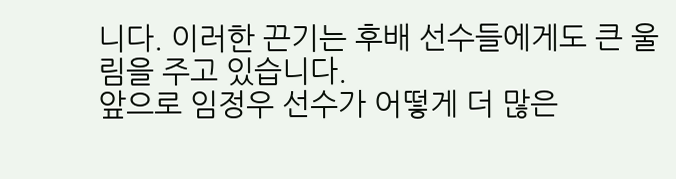니다. 이러한 끈기는 후배 선수들에게도 큰 울림을 주고 있습니다.
앞으로 임정우 선수가 어떻게 더 많은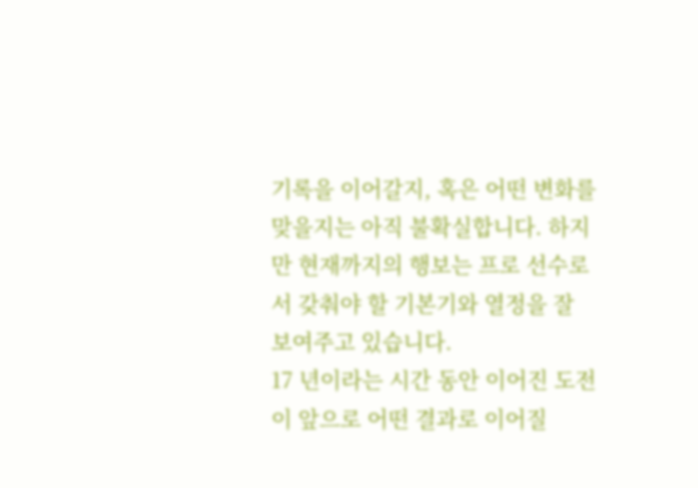기록을 이어갈지, 혹은 어떤 변화를 맞을지는 아직 불확실합니다. 하지만 현재까지의 행보는 프로 선수로서 갖춰야 할 기본기와 열정을 잘 보여주고 있습니다.
17 년이라는 시간 동안 이어진 도전이 앞으로 어떤 결과로 이어질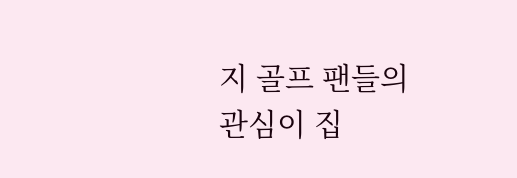지 골프 팬들의 관심이 집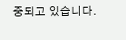중되고 있습니다.